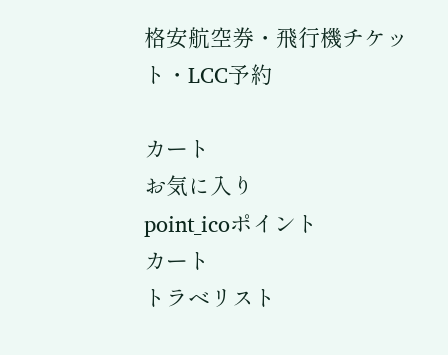格安航空券・飛行機チケット・LCC予約

カート
お気に入り
point_icoポイント
カート
トラベリスト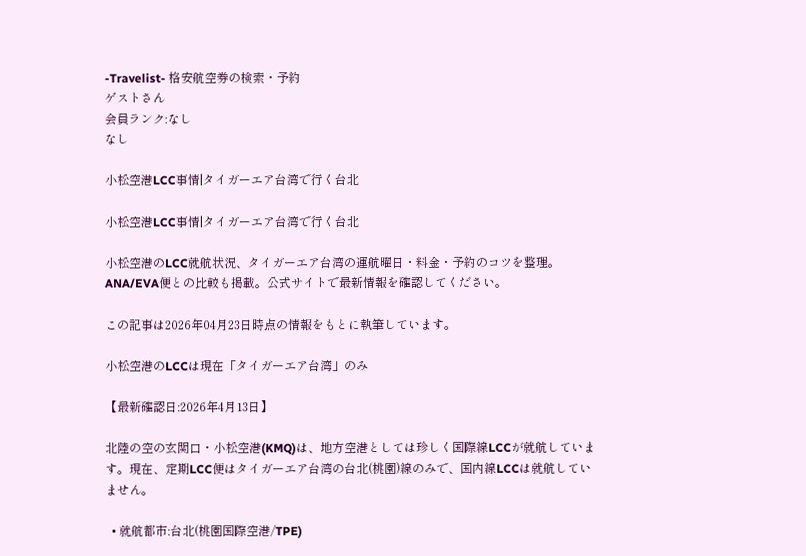-Travelist- 格安航空券の検索・予約
ゲストさん
会員ランク:なし
なし

小松空港LCC事情|タイガーエア台湾で行く台北

小松空港LCC事情|タイガーエア台湾で行く台北

小松空港のLCC就航状況、タイガーエア台湾の運航曜日・料金・予約のコツを整理。ANA/EVA便との比較も掲載。公式サイトで最新情報を確認してください。

この記事は2026年04月23日時点の情報をもとに執筆しています。

小松空港のLCCは現在「タイガーエア台湾」のみ

【最新確認日:2026年4月13日】

北陸の空の玄関口・小松空港(KMQ)は、地方空港としては珍しく国際線LCCが就航しています。現在、定期LCC便はタイガーエア台湾の台北(桃園)線のみで、国内線LCCは就航していません。

  • 就航都市:台北(桃園国際空港/TPE)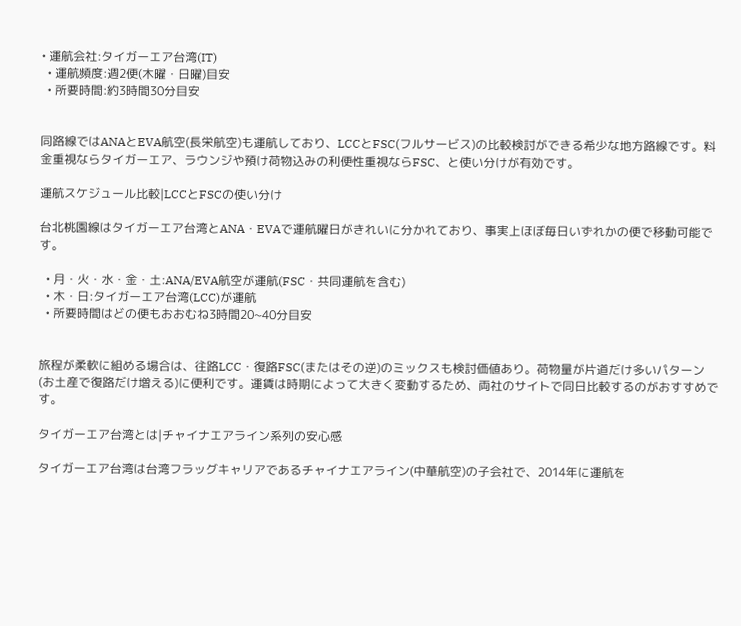• 運航会社:タイガーエア台湾(IT)
  • 運航頻度:週2便(木曜・日曜)目安
  • 所要時間:約3時間30分目安


同路線ではANAとEVA航空(長栄航空)も運航しており、LCCとFSC(フルサービス)の比較検討ができる希少な地方路線です。料金重視ならタイガーエア、ラウンジや預け荷物込みの利便性重視ならFSC、と使い分けが有効です。

運航スケジュール比較|LCCとFSCの使い分け

台北桃園線はタイガーエア台湾とANA・EVAで運航曜日がきれいに分かれており、事実上ほぼ毎日いずれかの便で移動可能です。

  • 月・火・水・金・土:ANA/EVA航空が運航(FSC・共同運航を含む)
  • 木・日:タイガーエア台湾(LCC)が運航
  • 所要時間はどの便もおおむね3時間20~40分目安


旅程が柔軟に組める場合は、往路LCC・復路FSC(またはその逆)のミックスも検討価値あり。荷物量が片道だけ多いパターン(お土産で復路だけ増える)に便利です。運賃は時期によって大きく変動するため、両社のサイトで同日比較するのがおすすめです。

タイガーエア台湾とは|チャイナエアライン系列の安心感

タイガーエア台湾は台湾フラッグキャリアであるチャイナエアライン(中華航空)の子会社で、2014年に運航を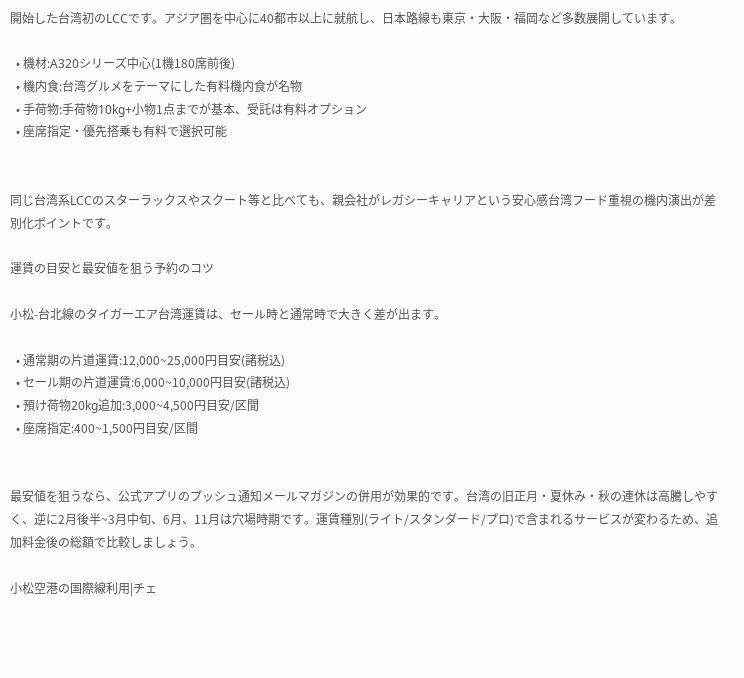開始した台湾初のLCCです。アジア圏を中心に40都市以上に就航し、日本路線も東京・大阪・福岡など多数展開しています。

  • 機材:A320シリーズ中心(1機180席前後)
  • 機内食:台湾グルメをテーマにした有料機内食が名物
  • 手荷物:手荷物10kg+小物1点までが基本、受託は有料オプション
  • 座席指定・優先搭乗も有料で選択可能


同じ台湾系LCCのスターラックスやスクート等と比べても、親会社がレガシーキャリアという安心感台湾フード重視の機内演出が差別化ポイントです。

運賃の目安と最安値を狙う予約のコツ

小松-台北線のタイガーエア台湾運賃は、セール時と通常時で大きく差が出ます。

  • 通常期の片道運賃:12,000~25,000円目安(諸税込)
  • セール期の片道運賃:6,000~10,000円目安(諸税込)
  • 預け荷物20kg追加:3,000~4,500円目安/区間
  • 座席指定:400~1,500円目安/区間


最安値を狙うなら、公式アプリのプッシュ通知メールマガジンの併用が効果的です。台湾の旧正月・夏休み・秋の連休は高騰しやすく、逆に2月後半~3月中旬、6月、11月は穴場時期です。運賃種別(ライト/スタンダード/プロ)で含まれるサービスが変わるため、追加料金後の総額で比較しましょう。

小松空港の国際線利用|チェ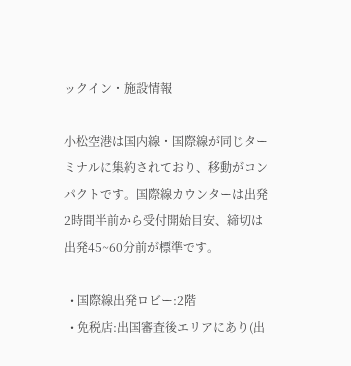ックイン・施設情報

小松空港は国内線・国際線が同じターミナルに集約されており、移動がコンパクトです。国際線カウンターは出発2時間半前から受付開始目安、締切は出発45~60分前が標準です。

  • 国際線出発ロビー:2階
  • 免税店:出国審査後エリアにあり(出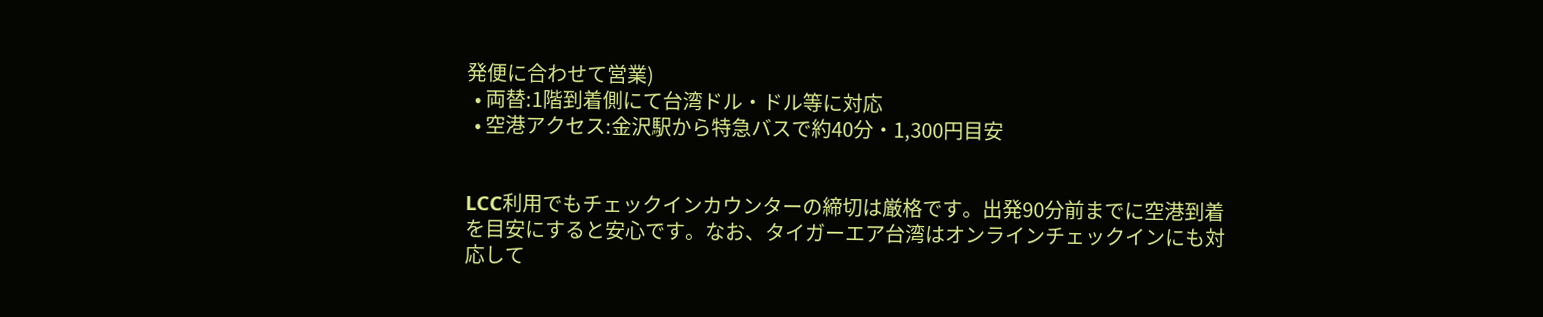発便に合わせて営業)
  • 両替:1階到着側にて台湾ドル・ドル等に対応
  • 空港アクセス:金沢駅から特急バスで約40分・1,300円目安


LCC利用でもチェックインカウンターの締切は厳格です。出発90分前までに空港到着を目安にすると安心です。なお、タイガーエア台湾はオンラインチェックインにも対応して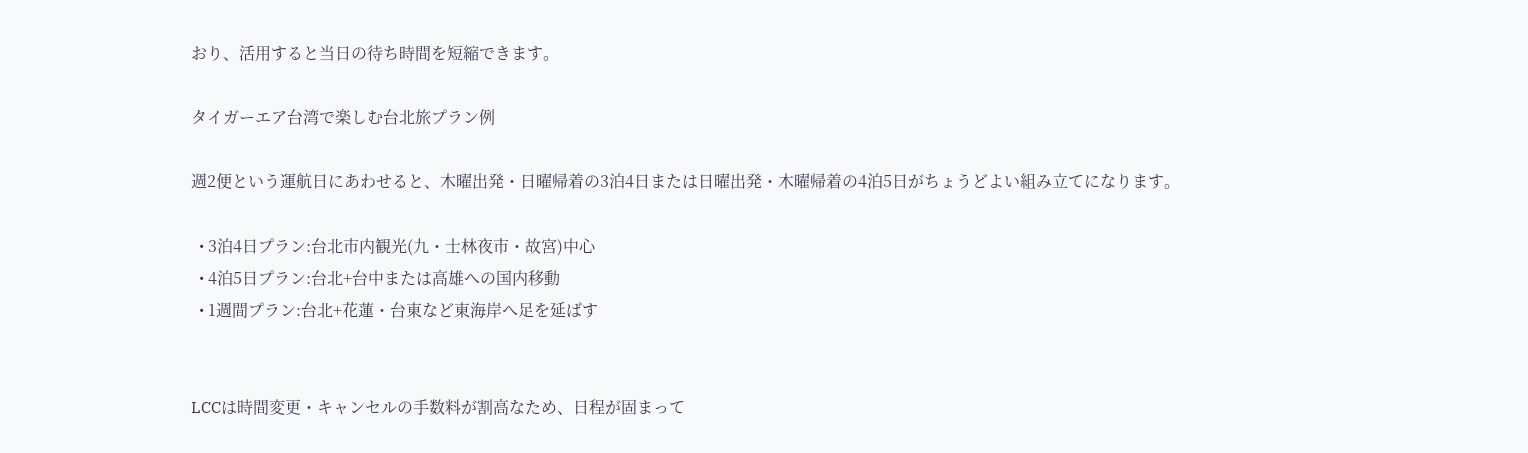おり、活用すると当日の待ち時間を短縮できます。

タイガーエア台湾で楽しむ台北旅プラン例

週2便という運航日にあわせると、木曜出発・日曜帰着の3泊4日または日曜出発・木曜帰着の4泊5日がちょうどよい組み立てになります。

  • 3泊4日プラン:台北市内観光(九・士林夜市・故宮)中心
  • 4泊5日プラン:台北+台中または高雄への国内移動
  • 1週間プラン:台北+花蓮・台東など東海岸へ足を延ばす


LCCは時間変更・キャンセルの手数料が割高なため、日程が固まって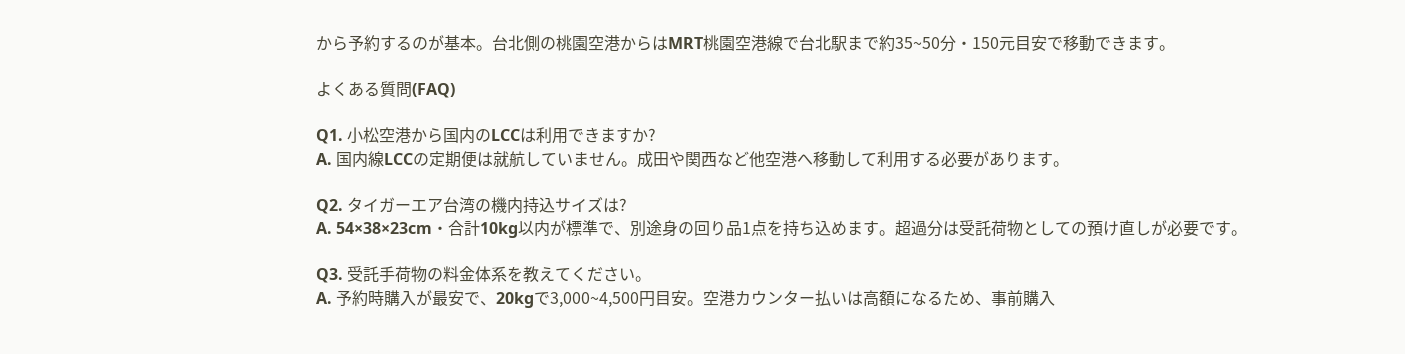から予約するのが基本。台北側の桃園空港からはMRT桃園空港線で台北駅まで約35~50分・150元目安で移動できます。

よくある質問(FAQ)

Q1. 小松空港から国内のLCCは利用できますか?
A. 国内線LCCの定期便は就航していません。成田や関西など他空港へ移動して利用する必要があります。

Q2. タイガーエア台湾の機内持込サイズは?
A. 54×38×23cm・合計10kg以内が標準で、別途身の回り品1点を持ち込めます。超過分は受託荷物としての預け直しが必要です。

Q3. 受託手荷物の料金体系を教えてください。
A. 予約時購入が最安で、20kgで3,000~4,500円目安。空港カウンター払いは高額になるため、事前購入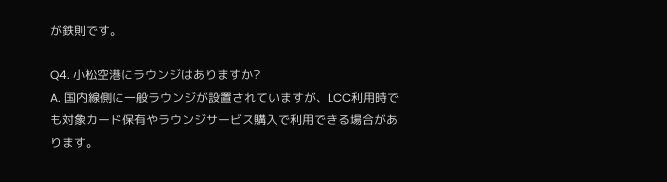が鉄則です。

Q4. 小松空港にラウンジはありますか?
A. 国内線側に一般ラウンジが設置されていますが、LCC利用時でも対象カード保有やラウンジサービス購入で利用できる場合があります。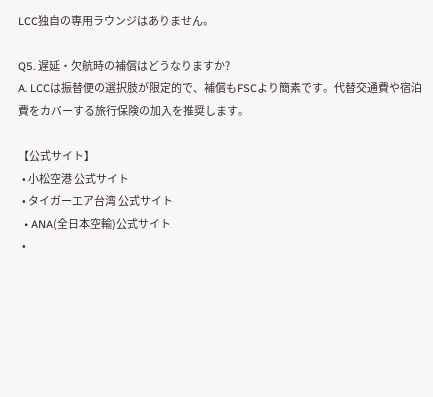LCC独自の専用ラウンジはありません。

Q5. 遅延・欠航時の補償はどうなりますか?
A. LCCは振替便の選択肢が限定的で、補償もFSCより簡素です。代替交通費や宿泊費をカバーする旅行保険の加入を推奨します。

【公式サイト】
  • 小松空港 公式サイト
  • タイガーエア台湾 公式サイト
  • ANA(全日本空輸)公式サイト
  •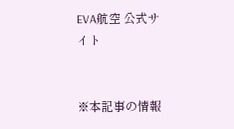EVA航空 公式サイト


※本記事の情報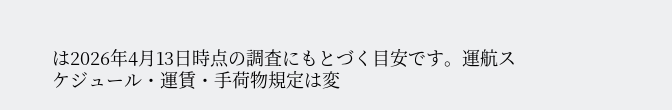は2026年4月13日時点の調査にもとづく目安です。運航スケジュール・運賃・手荷物規定は変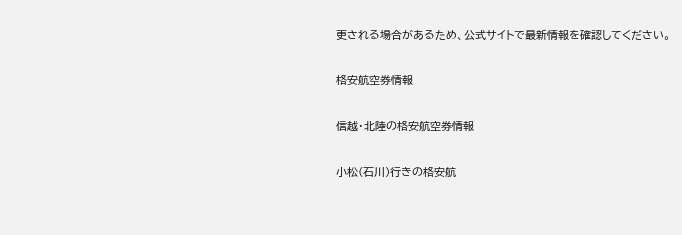更される場合があるため、公式サイトで最新情報を確認してください。

格安航空券情報

信越・北陸の格安航空券情報

小松(石川)行きの格安航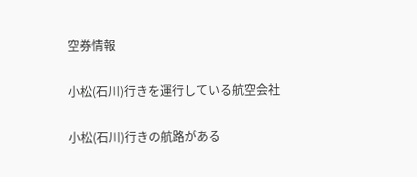空券情報

小松(石川)行きを運行している航空会社

小松(石川)行きの航路がある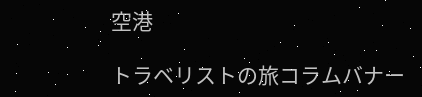空港

トラベリストの旅コラムバナー